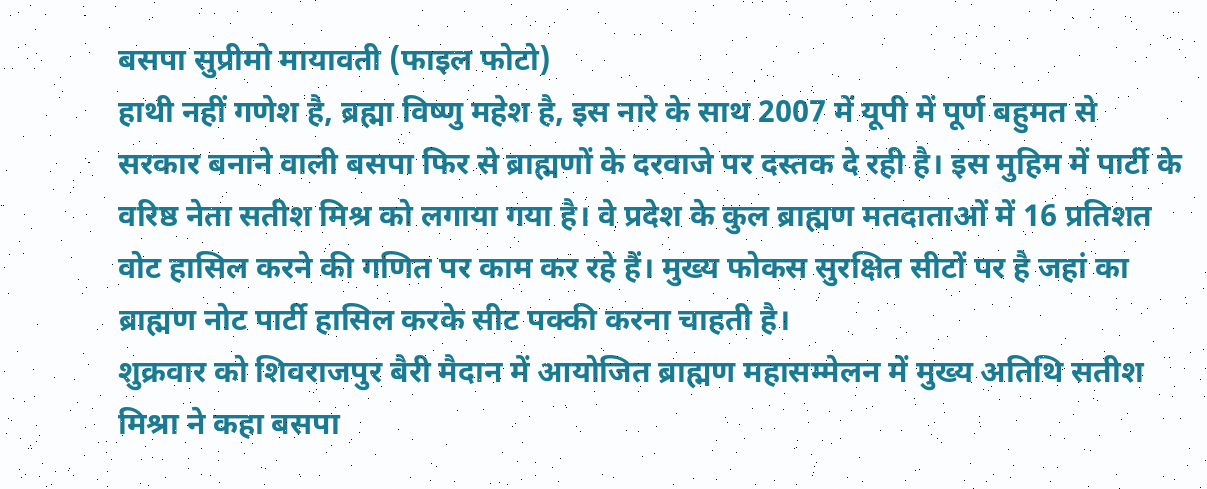बसपा सुप्रीमो मायावती (फाइल फोटो)
हाथी नहीं गणेश है, ब्रह्मा विष्णु महेश है, इस नारे के साथ 2007 में यूपी में पूर्ण बहुमत से सरकार बनाने वाली बसपा फिर से ब्राह्मणों के दरवाजे पर दस्तक दे रही है। इस मुहिम में पार्टी के वरिष्ठ नेता सतीश मिश्र को लगाया गया है। वे प्रदेश के कुल ब्राह्मण मतदाताओं में 16 प्रतिशत वोट हासिल करने की गणित पर काम कर रहे हैं। मुख्य फोकस सुरक्षित सीटों पर है जहां का ब्राह्मण नोट पार्टी हासिल करके सीट पक्की करना चाहती है।
शुक्रवार को शिवराजपुर बैरी मैदान में आयोजित ब्राह्मण महासम्मेलन में मुख्य अतिथि सतीश मिश्रा ने कहा बसपा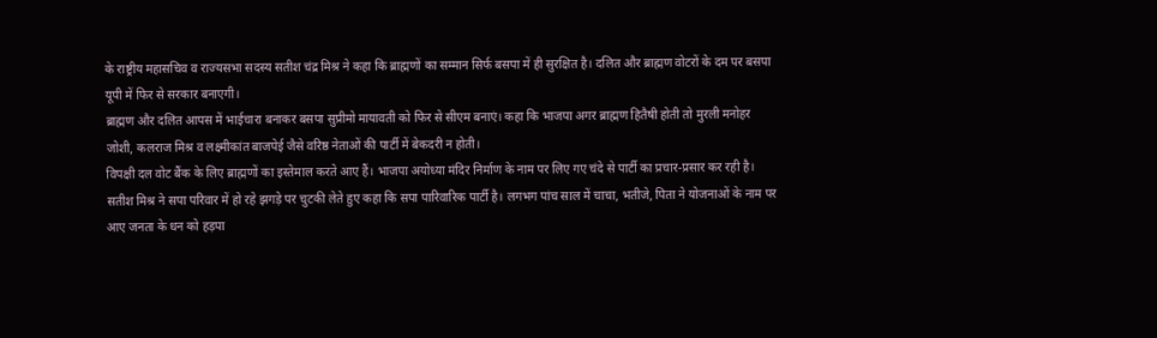के राष्ट्रीय महासचिव व राज्यसभा सदस्य सतीश चंद्र मिश्र ने कहा कि ब्राह्मणों का सम्मान सिर्फ बसपा में ही सुरक्षित है। दलित और ब्राह्मण वोटरों के दम पर बसपा यूपी में फिर से सरकार बनाएगी।
ब्राह्मण और दलित आपस में भाईचारा बनाकर बसपा सुप्रीमो मायावती को फिर से सीएम बनाएं। कहा कि भाजपा अगर ब्राह्मण हितैषी होती तो मुरली मनोहर जोशी, कलराज मिश्र व लक्ष्मीकांत बाजपेई जैसे वरिष्ठ नेताओं की पार्टी में बेकदरी न होती।
विपक्षी दल वोट बैंक के लिए ब्राह्मणों का इस्तेमाल करते आए हैं। भाजपा अयोध्या मंदिर निर्माण के नाम पर लिए गए चंदे से पार्टी का प्रचार-प्रसार कर रही है। सतीश मिश्र ने सपा परिवार में हो रहे झगड़े पर चुटकी लेते हुए कहा कि सपा पारिवारिक पार्टी है। लगभग पांच साल में चाचा, भतीजे, पिता ने योजनाओं के नाम पर आए जनता के धन को हड़पा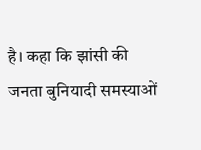है। कहा कि झांसी की जनता बुनियादी समस्याओं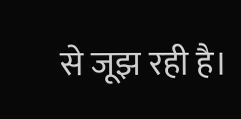से जूझ रही है।